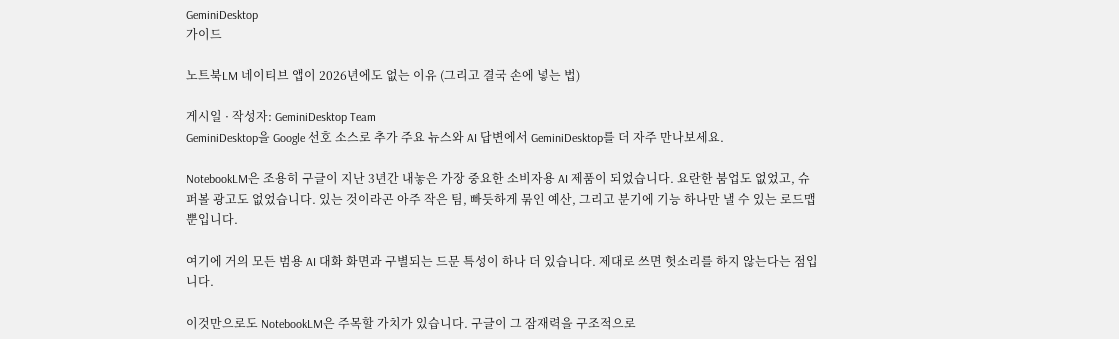GeminiDesktop
가이드

노트북LM 네이티브 앱이 2026년에도 없는 이유 (그리고 결국 손에 넣는 법)

게시일 · 작성자: GeminiDesktop Team
GeminiDesktop을 Google 선호 소스로 추가 주요 뉴스와 AI 답변에서 GeminiDesktop를 더 자주 만나보세요.

NotebookLM은 조용히 구글이 지난 3년간 내놓은 가장 중요한 소비자용 AI 제품이 되었습니다. 요란한 붐업도 없었고, 슈퍼볼 광고도 없었습니다. 있는 것이라곤 아주 작은 팀, 빠듯하게 묶인 예산, 그리고 분기에 기능 하나만 낼 수 있는 로드맵뿐입니다.

여기에 거의 모든 범용 AI 대화 화면과 구별되는 드문 특성이 하나 더 있습니다. 제대로 쓰면 헛소리를 하지 않는다는 점입니다.

이것만으로도 NotebookLM은 주목할 가치가 있습니다. 구글이 그 잠재력을 구조적으로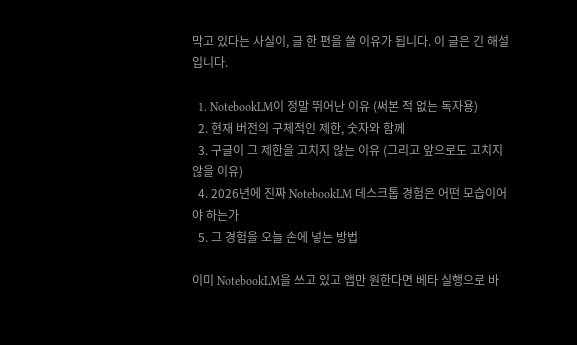막고 있다는 사실이, 글 한 편을 쓸 이유가 됩니다. 이 글은 긴 해설입니다.

  1. NotebookLM이 정말 뛰어난 이유 (써본 적 없는 독자용)
  2. 현재 버전의 구체적인 제한, 숫자와 함께
  3. 구글이 그 제한을 고치지 않는 이유 (그리고 앞으로도 고치지 않을 이유)
  4. 2026년에 진짜 NotebookLM 데스크톱 경험은 어떤 모습이어야 하는가
  5. 그 경험을 오늘 손에 넣는 방법

이미 NotebookLM을 쓰고 있고 앱만 원한다면 베타 실행으로 바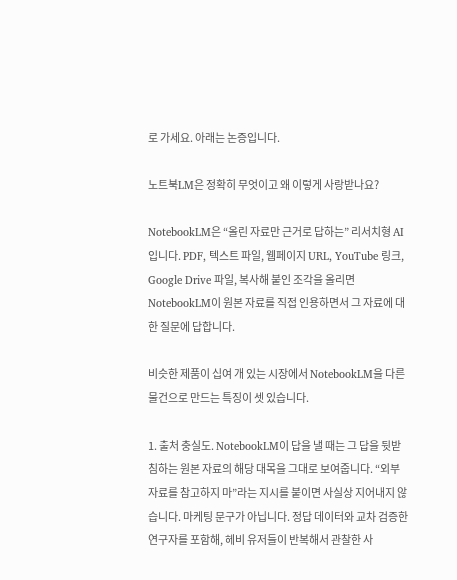로 가세요. 아래는 논증입니다.

노트북LM은 정확히 무엇이고 왜 이렇게 사랑받나요?

NotebookLM은 “올린 자료만 근거로 답하는” 리서치형 AI입니다. PDF, 텍스트 파일, 웹페이지 URL, YouTube 링크, Google Drive 파일, 복사해 붙인 조각을 올리면 NotebookLM이 원본 자료를 직접 인용하면서 그 자료에 대한 질문에 답합니다.

비슷한 제품이 십여 개 있는 시장에서 NotebookLM을 다른 물건으로 만드는 특징이 셋 있습니다.

1. 출처 충실도. NotebookLM이 답을 낼 때는 그 답을 뒷받침하는 원본 자료의 해당 대목을 그대로 보여줍니다. “외부 자료를 참고하지 마”라는 지시를 붙이면 사실상 지어내지 않습니다. 마케팅 문구가 아닙니다. 정답 데이터와 교차 검증한 연구자를 포함해, 헤비 유저들이 반복해서 관찰한 사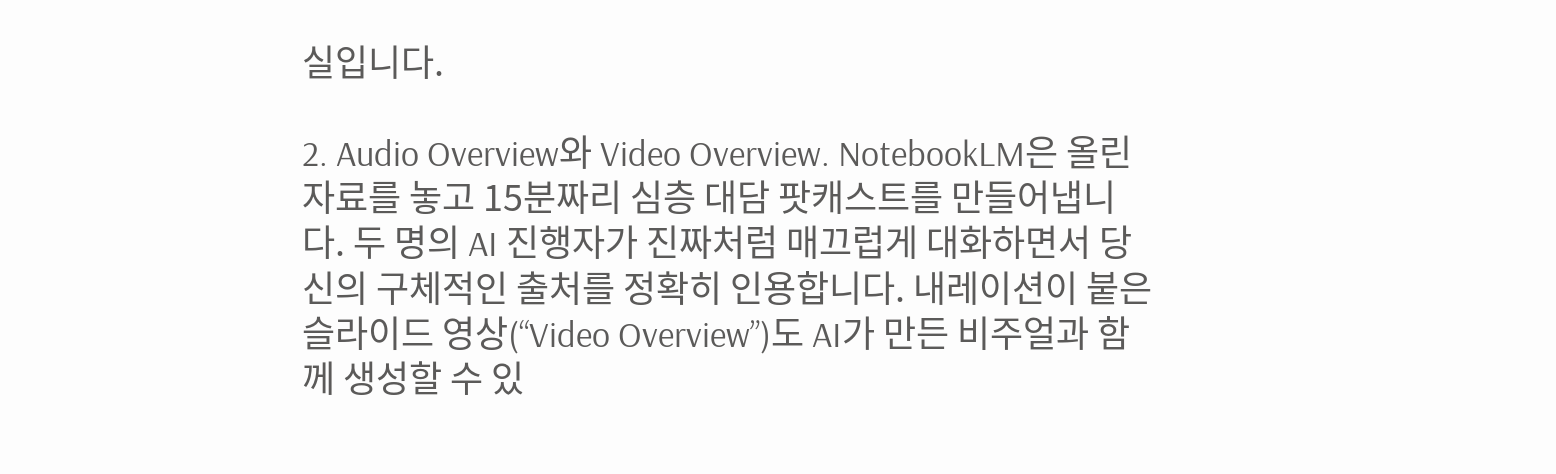실입니다.

2. Audio Overview와 Video Overview. NotebookLM은 올린 자료를 놓고 15분짜리 심층 대담 팟캐스트를 만들어냅니다. 두 명의 AI 진행자가 진짜처럼 매끄럽게 대화하면서 당신의 구체적인 출처를 정확히 인용합니다. 내레이션이 붙은 슬라이드 영상(“Video Overview”)도 AI가 만든 비주얼과 함께 생성할 수 있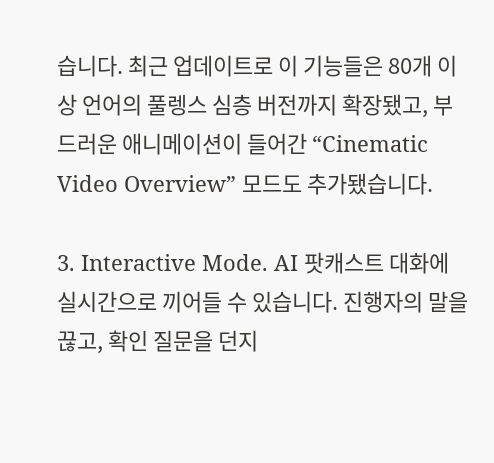습니다. 최근 업데이트로 이 기능들은 80개 이상 언어의 풀렝스 심층 버전까지 확장됐고, 부드러운 애니메이션이 들어간 “Cinematic Video Overview” 모드도 추가됐습니다.

3. Interactive Mode. AI 팟캐스트 대화에 실시간으로 끼어들 수 있습니다. 진행자의 말을 끊고, 확인 질문을 던지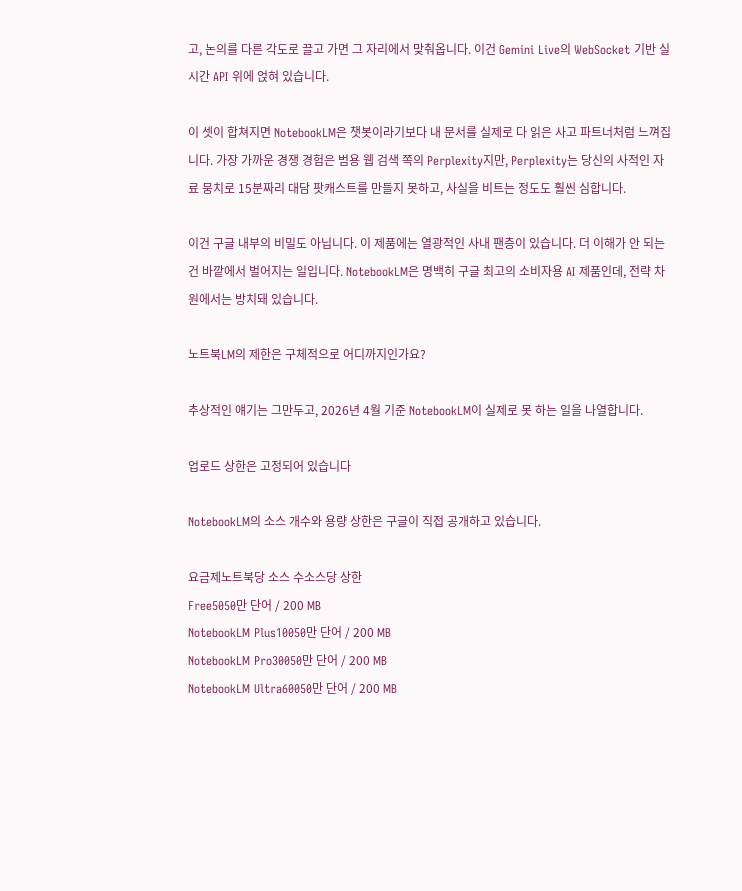고, 논의를 다른 각도로 끌고 가면 그 자리에서 맞춰옵니다. 이건 Gemini Live의 WebSocket 기반 실시간 API 위에 얹혀 있습니다.

이 셋이 합쳐지면 NotebookLM은 챗봇이라기보다 내 문서를 실제로 다 읽은 사고 파트너처럼 느껴집니다. 가장 가까운 경쟁 경험은 범용 웹 검색 쪽의 Perplexity지만, Perplexity는 당신의 사적인 자료 뭉치로 15분짜리 대담 팟캐스트를 만들지 못하고, 사실을 비트는 정도도 훨씬 심합니다.

이건 구글 내부의 비밀도 아닙니다. 이 제품에는 열광적인 사내 팬층이 있습니다. 더 이해가 안 되는 건 바깥에서 벌어지는 일입니다. NotebookLM은 명백히 구글 최고의 소비자용 AI 제품인데, 전략 차원에서는 방치돼 있습니다.

노트북LM의 제한은 구체적으로 어디까지인가요?

추상적인 얘기는 그만두고, 2026년 4월 기준 NotebookLM이 실제로 못 하는 일을 나열합니다.

업로드 상한은 고정되어 있습니다

NotebookLM의 소스 개수와 용량 상한은 구글이 직접 공개하고 있습니다.

요금제노트북당 소스 수소스당 상한
Free5050만 단어 / 200 MB
NotebookLM Plus10050만 단어 / 200 MB
NotebookLM Pro30050만 단어 / 200 MB
NotebookLM Ultra60050만 단어 / 200 MB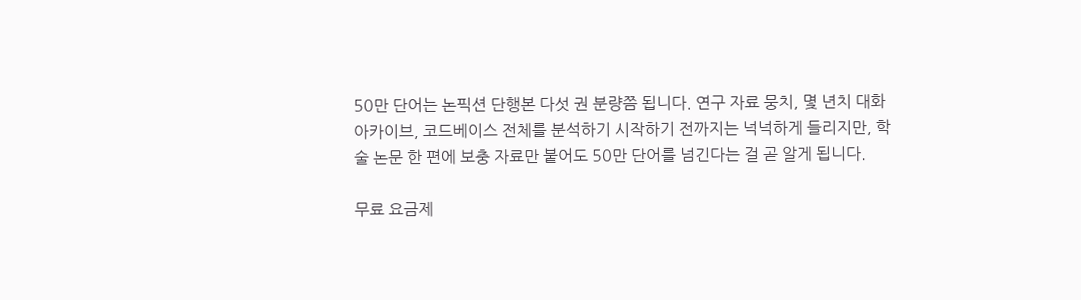50만 단어는 논픽션 단행본 다섯 권 분량쯤 됩니다. 연구 자료 뭉치, 몇 년치 대화 아카이브, 코드베이스 전체를 분석하기 시작하기 전까지는 넉넉하게 들리지만, 학술 논문 한 편에 보충 자료만 붙어도 50만 단어를 넘긴다는 걸 곧 알게 됩니다.

무료 요금제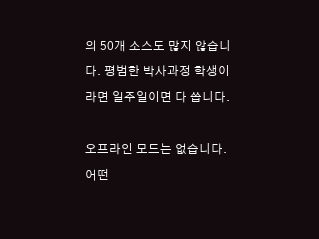의 50개 소스도 많지 않습니다. 평범한 박사과정 학생이라면 일주일이면 다 씁니다.

오프라인 모드는 없습니다. 어떤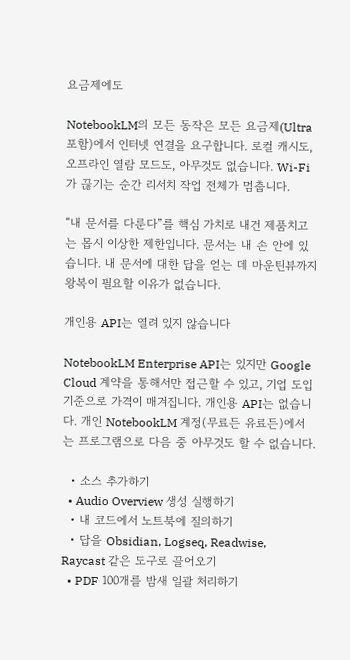요금제에도

NotebookLM의 모든 동작은 모든 요금제(Ultra 포함)에서 인터넷 연결을 요구합니다. 로컬 캐시도, 오프라인 열람 모드도, 아무것도 없습니다. Wi-Fi가 끊기는 순간 리서치 작업 전체가 멈춥니다.

“내 문서를 다룬다”를 핵심 가치로 내건 제품치고는 몹시 이상한 제한입니다. 문서는 내 손 안에 있습니다. 내 문서에 대한 답을 얻는 데 마운틴뷰까지 왕복이 필요할 이유가 없습니다.

개인용 API는 열려 있지 않습니다

NotebookLM Enterprise API는 있지만 Google Cloud 계약을 통해서만 접근할 수 있고, 기업 도입 기준으로 가격이 매겨집니다. 개인용 API는 없습니다. 개인 NotebookLM 계정(무료든 유료든)에서는 프로그램으로 다음 중 아무것도 할 수 없습니다.

  • 소스 추가하기
  • Audio Overview 생성 실행하기
  • 내 코드에서 노트북에 질의하기
  • 답을 Obsidian, Logseq, Readwise, Raycast 같은 도구로 끌어오기
  • PDF 100개를 밤새 일괄 처리하기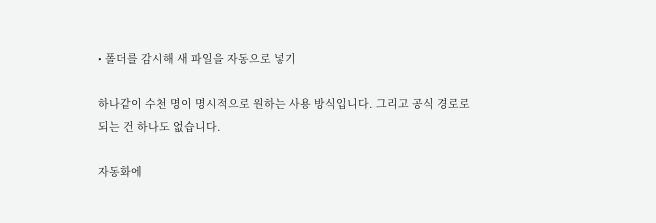• 폴더를 감시해 새 파일을 자동으로 넣기

하나같이 수천 명이 명시적으로 원하는 사용 방식입니다. 그리고 공식 경로로 되는 건 하나도 없습니다.

자동화에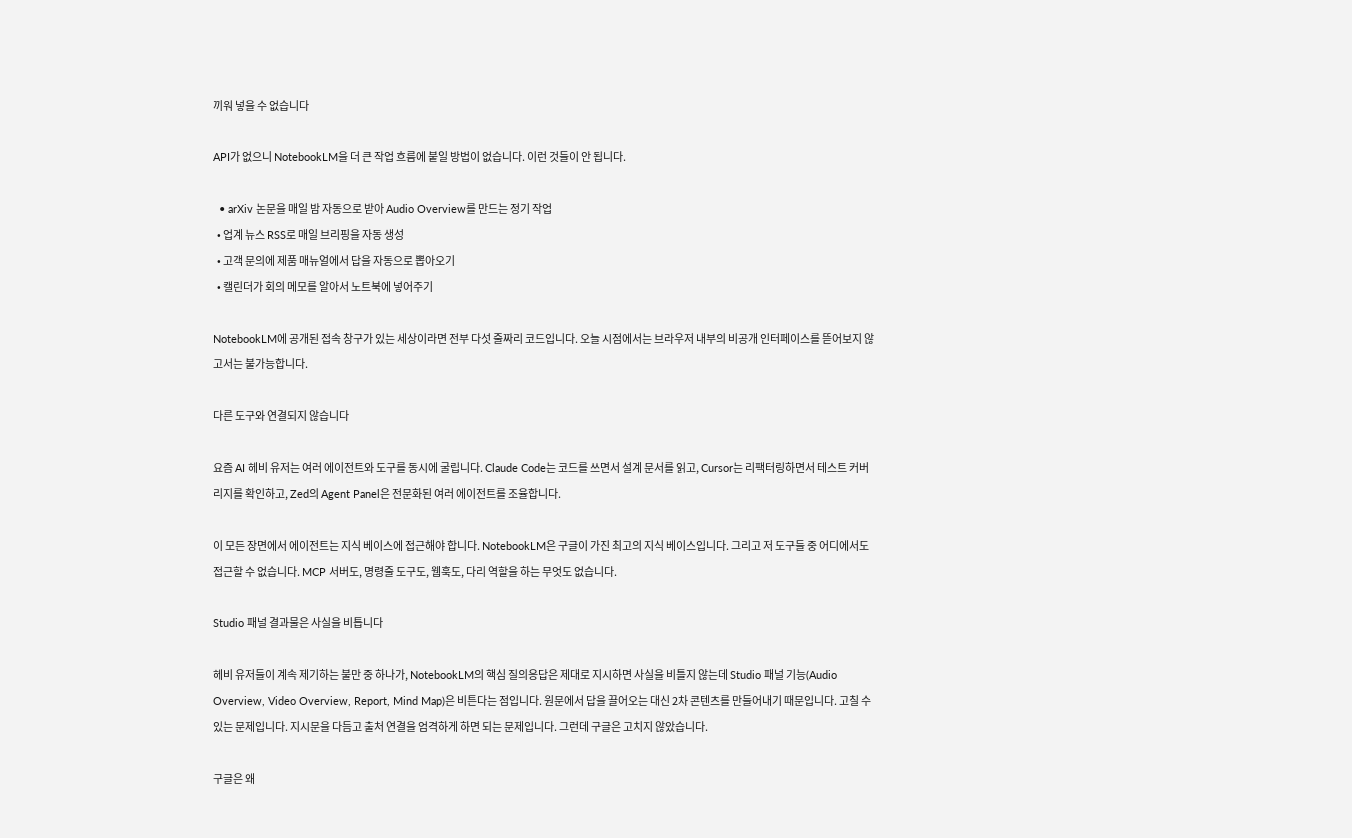끼워 넣을 수 없습니다

API가 없으니 NotebookLM을 더 큰 작업 흐름에 붙일 방법이 없습니다. 이런 것들이 안 됩니다.

  • arXiv 논문을 매일 밤 자동으로 받아 Audio Overview를 만드는 정기 작업
  • 업계 뉴스 RSS로 매일 브리핑을 자동 생성
  • 고객 문의에 제품 매뉴얼에서 답을 자동으로 뽑아오기
  • 캘린더가 회의 메모를 알아서 노트북에 넣어주기

NotebookLM에 공개된 접속 창구가 있는 세상이라면 전부 다섯 줄짜리 코드입니다. 오늘 시점에서는 브라우저 내부의 비공개 인터페이스를 뜯어보지 않고서는 불가능합니다.

다른 도구와 연결되지 않습니다

요즘 AI 헤비 유저는 여러 에이전트와 도구를 동시에 굴립니다. Claude Code는 코드를 쓰면서 설계 문서를 읽고, Cursor는 리팩터링하면서 테스트 커버리지를 확인하고, Zed의 Agent Panel은 전문화된 여러 에이전트를 조율합니다.

이 모든 장면에서 에이전트는 지식 베이스에 접근해야 합니다. NotebookLM은 구글이 가진 최고의 지식 베이스입니다. 그리고 저 도구들 중 어디에서도 접근할 수 없습니다. MCP 서버도, 명령줄 도구도, 웹훅도, 다리 역할을 하는 무엇도 없습니다.

Studio 패널 결과물은 사실을 비틉니다

헤비 유저들이 계속 제기하는 불만 중 하나가, NotebookLM의 핵심 질의응답은 제대로 지시하면 사실을 비틀지 않는데 Studio 패널 기능(Audio Overview, Video Overview, Report, Mind Map)은 비튼다는 점입니다. 원문에서 답을 끌어오는 대신 2차 콘텐츠를 만들어내기 때문입니다. 고칠 수 있는 문제입니다. 지시문을 다듬고 출처 연결을 엄격하게 하면 되는 문제입니다. 그런데 구글은 고치지 않았습니다.

구글은 왜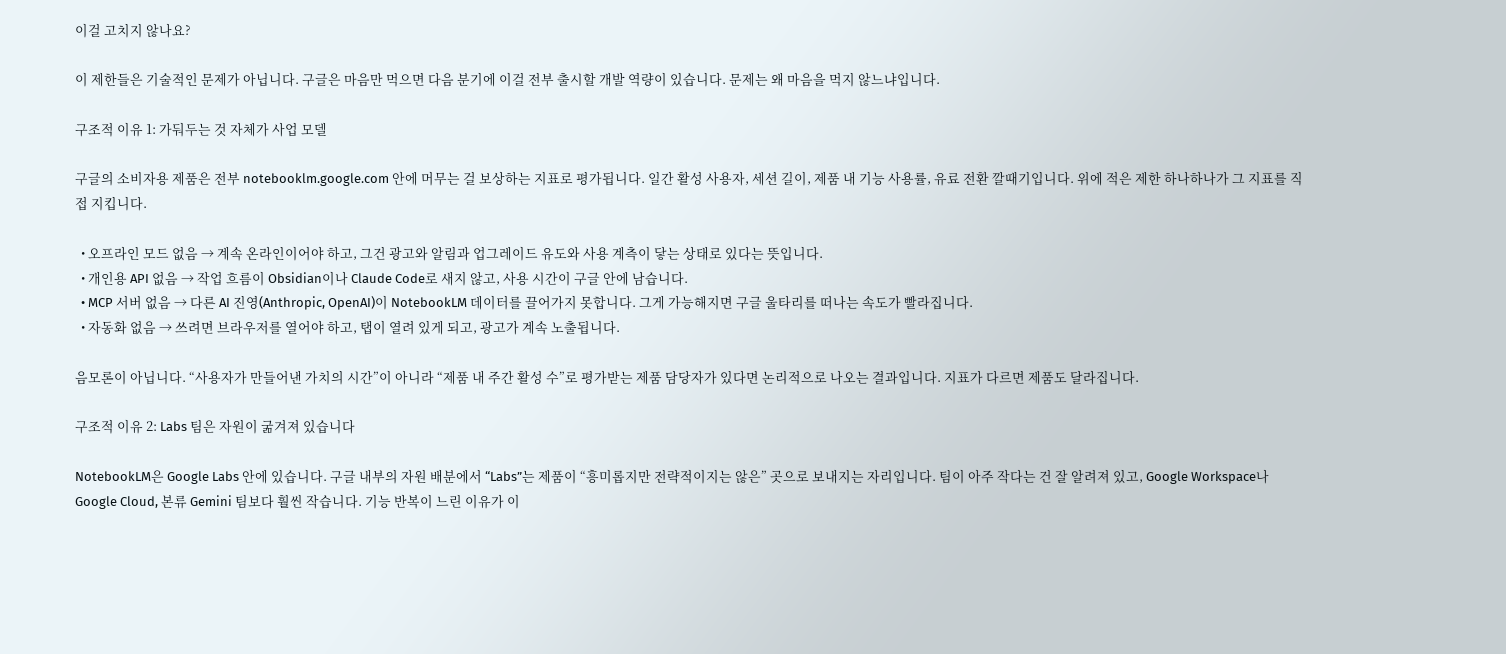이걸 고치지 않나요?

이 제한들은 기술적인 문제가 아닙니다. 구글은 마음만 먹으면 다음 분기에 이걸 전부 출시할 개발 역량이 있습니다. 문제는 왜 마음을 먹지 않느냐입니다.

구조적 이유 1: 가둬두는 것 자체가 사업 모델

구글의 소비자용 제품은 전부 notebooklm.google.com 안에 머무는 걸 보상하는 지표로 평가됩니다. 일간 활성 사용자, 세션 길이, 제품 내 기능 사용률, 유료 전환 깔때기입니다. 위에 적은 제한 하나하나가 그 지표를 직접 지킵니다.

  • 오프라인 모드 없음 → 계속 온라인이어야 하고, 그건 광고와 알림과 업그레이드 유도와 사용 계측이 닿는 상태로 있다는 뜻입니다.
  • 개인용 API 없음 → 작업 흐름이 Obsidian이나 Claude Code로 새지 않고, 사용 시간이 구글 안에 남습니다.
  • MCP 서버 없음 → 다른 AI 진영(Anthropic, OpenAI)이 NotebookLM 데이터를 끌어가지 못합니다. 그게 가능해지면 구글 울타리를 떠나는 속도가 빨라집니다.
  • 자동화 없음 → 쓰려면 브라우저를 열어야 하고, 탭이 열려 있게 되고, 광고가 계속 노출됩니다.

음모론이 아닙니다. “사용자가 만들어낸 가치의 시간”이 아니라 “제품 내 주간 활성 수”로 평가받는 제품 담당자가 있다면 논리적으로 나오는 결과입니다. 지표가 다르면 제품도 달라집니다.

구조적 이유 2: Labs 팀은 자원이 굶겨져 있습니다

NotebookLM은 Google Labs 안에 있습니다. 구글 내부의 자원 배분에서 “Labs”는 제품이 “흥미롭지만 전략적이지는 않은” 곳으로 보내지는 자리입니다. 팀이 아주 작다는 건 잘 알려져 있고, Google Workspace나 Google Cloud, 본류 Gemini 팀보다 훨씬 작습니다. 기능 반복이 느린 이유가 이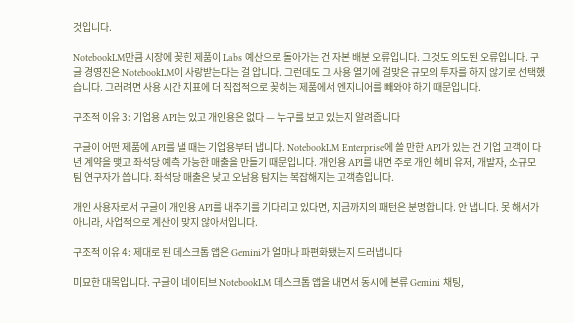것입니다.

NotebookLM만큼 시장에 꽂힌 제품이 Labs 예산으로 돌아가는 건 자본 배분 오류입니다. 그것도 의도된 오류입니다. 구글 경영진은 NotebookLM이 사랑받는다는 걸 압니다. 그런데도 그 사용 열기에 걸맞은 규모의 투자를 하지 않기로 선택했습니다. 그러려면 사용 시간 지표에 더 직접적으로 꽂히는 제품에서 엔지니어를 빼와야 하기 때문입니다.

구조적 이유 3: 기업용 API는 있고 개인용은 없다 — 누구를 보고 있는지 알려줍니다

구글이 어떤 제품에 API를 낼 때는 기업용부터 냅니다. NotebookLM Enterprise에 쓸 만한 API가 있는 건 기업 고객이 다년 계약을 맺고 좌석당 예측 가능한 매출을 만들기 때문입니다. 개인용 API를 내면 주로 개인 헤비 유저, 개발자, 소규모 팀 연구자가 씁니다. 좌석당 매출은 낮고 오남용 탐지는 복잡해지는 고객층입니다.

개인 사용자로서 구글이 개인용 API를 내주기를 기다리고 있다면, 지금까지의 패턴은 분명합니다. 안 냅니다. 못 해서가 아니라, 사업적으로 계산이 맞지 않아서입니다.

구조적 이유 4: 제대로 된 데스크톱 앱은 Gemini가 얼마나 파편화됐는지 드러냅니다

미묘한 대목입니다. 구글이 네이티브 NotebookLM 데스크톱 앱을 내면서 동시에 본류 Gemini 채팅,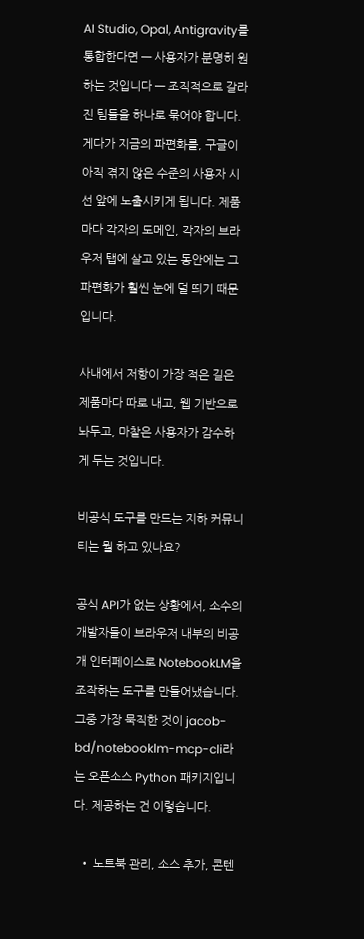AI Studio, Opal, Antigravity를 통합한다면 — 사용자가 분명히 원하는 것입니다 — 조직적으로 갈라진 팀들을 하나로 묶어야 합니다. 게다가 지금의 파편화를, 구글이 아직 겪지 않은 수준의 사용자 시선 앞에 노출시키게 됩니다. 제품마다 각자의 도메인, 각자의 브라우저 탭에 살고 있는 동안에는 그 파편화가 훨씬 눈에 덜 띄기 때문입니다.

사내에서 저항이 가장 적은 길은 제품마다 따로 내고, 웹 기반으로 놔두고, 마찰은 사용자가 감수하게 두는 것입니다.

비공식 도구를 만드는 지하 커뮤니티는 뭘 하고 있나요?

공식 API가 없는 상황에서, 소수의 개발자들이 브라우저 내부의 비공개 인터페이스로 NotebookLM을 조작하는 도구를 만들어냈습니다. 그중 가장 묵직한 것이 jacob-bd/notebooklm-mcp-cli라는 오픈소스 Python 패키지입니다. 제공하는 건 이렇습니다.

  • 노트북 관리, 소스 추가, 콘텐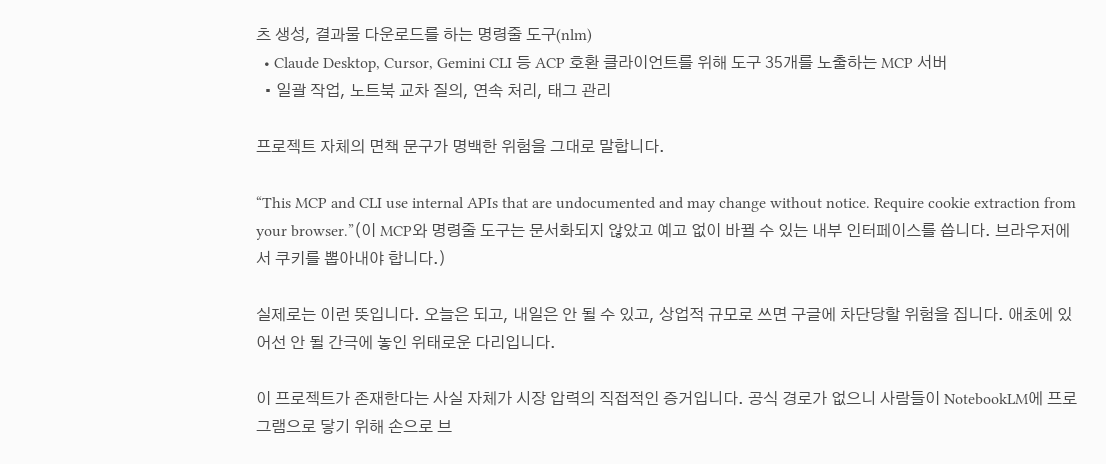츠 생성, 결과물 다운로드를 하는 명령줄 도구(nlm)
  • Claude Desktop, Cursor, Gemini CLI 등 ACP 호환 클라이언트를 위해 도구 35개를 노출하는 MCP 서버
  • 일괄 작업, 노트북 교차 질의, 연속 처리, 태그 관리

프로젝트 자체의 면책 문구가 명백한 위험을 그대로 말합니다.

“This MCP and CLI use internal APIs that are undocumented and may change without notice. Require cookie extraction from your browser.”(이 MCP와 명령줄 도구는 문서화되지 않았고 예고 없이 바뀔 수 있는 내부 인터페이스를 씁니다. 브라우저에서 쿠키를 뽑아내야 합니다.)

실제로는 이런 뜻입니다. 오늘은 되고, 내일은 안 될 수 있고, 상업적 규모로 쓰면 구글에 차단당할 위험을 집니다. 애초에 있어선 안 될 간극에 놓인 위태로운 다리입니다.

이 프로젝트가 존재한다는 사실 자체가 시장 압력의 직접적인 증거입니다. 공식 경로가 없으니 사람들이 NotebookLM에 프로그램으로 닿기 위해 손으로 브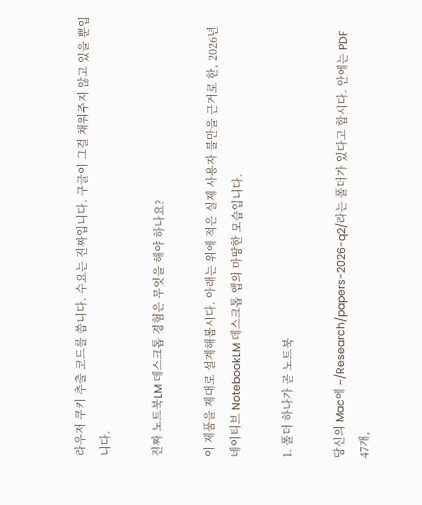라우저 쿠키 추출 코드를 씁니다. 수요는 진짜입니다. 구글이 그걸 채워주지 않고 있을 뿐입니다.

진짜 노트북LM 데스크톱 경험은 무엇을 해야 하나요?

이 제품을 제대로 설계해봅시다. 아래는 위에 적은 실제 사용자 불만을 근거로 한, 2026년 네이티브 NotebookLM 데스크톱 앱의 마땅한 모습입니다.

1. 폴더 하나가 곧 노트북

당신의 Mac에 ~/Research/papers-2026-q2/라는 폴더가 있다고 합시다. 안에는 PDF 47개,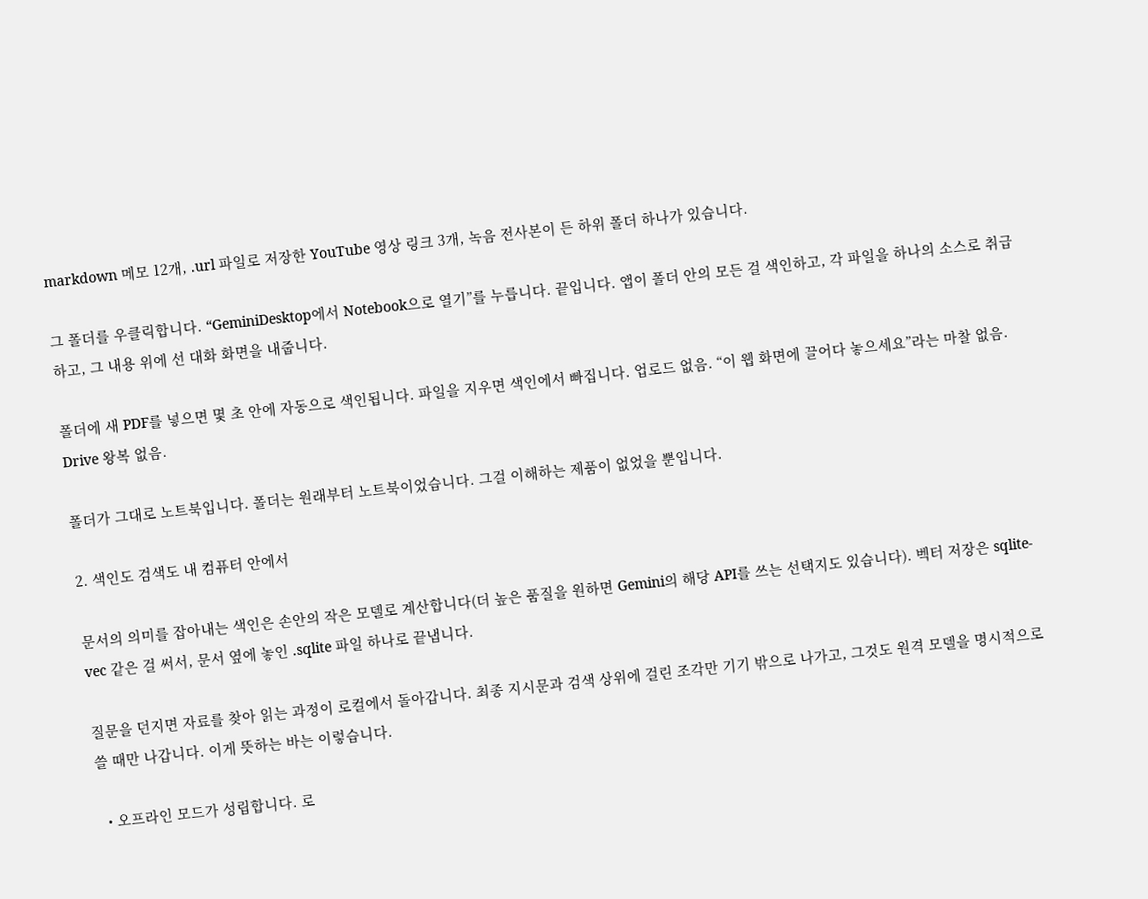markdown 메모 12개, .url 파일로 저장한 YouTube 영상 링크 3개, 녹음 전사본이 든 하위 폴더 하나가 있습니다.

그 폴더를 우클릭합니다. “GeminiDesktop에서 Notebook으로 열기”를 누릅니다. 끝입니다. 앱이 폴더 안의 모든 걸 색인하고, 각 파일을 하나의 소스로 취급하고, 그 내용 위에 선 대화 화면을 내줍니다.

폴더에 새 PDF를 넣으면 몇 초 안에 자동으로 색인됩니다. 파일을 지우면 색인에서 빠집니다. 업로드 없음. “이 웹 화면에 끌어다 놓으세요”라는 마찰 없음. Drive 왕복 없음.

폴더가 그대로 노트북입니다. 폴더는 원래부터 노트북이었습니다. 그걸 이해하는 제품이 없었을 뿐입니다.

2. 색인도 검색도 내 컴퓨터 안에서

문서의 의미를 잡아내는 색인은 손안의 작은 모델로 계산합니다(더 높은 품질을 원하면 Gemini의 해당 API를 쓰는 선택지도 있습니다). 벡터 저장은 sqlite-vec 같은 걸 써서, 문서 옆에 놓인 .sqlite 파일 하나로 끝냅니다.

질문을 던지면 자료를 찾아 읽는 과정이 로컬에서 돌아갑니다. 최종 지시문과 검색 상위에 걸린 조각만 기기 밖으로 나가고, 그것도 원격 모델을 명시적으로 쓸 때만 나갑니다. 이게 뜻하는 바는 이렇습니다.

  • 오프라인 모드가 성립합니다. 로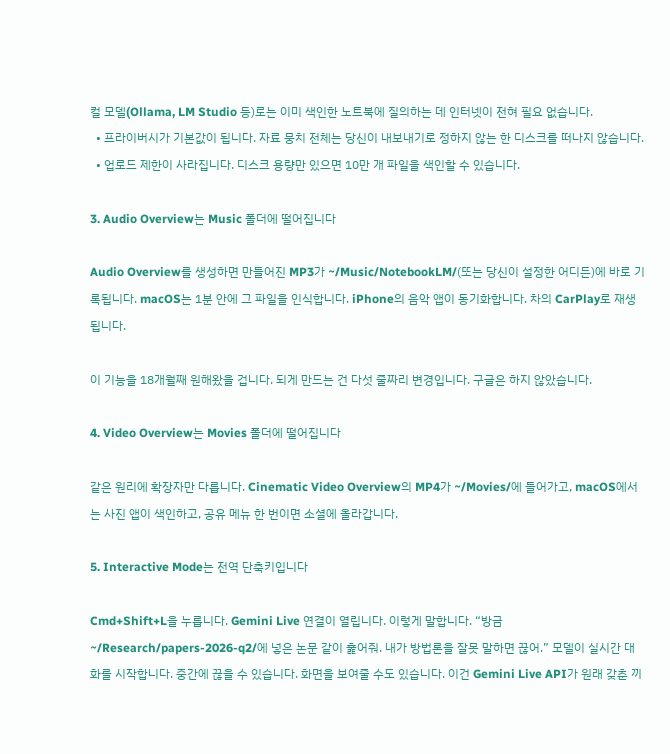컬 모델(Ollama, LM Studio 등)로는 이미 색인한 노트북에 질의하는 데 인터넷이 전혀 필요 없습니다.
  • 프라이버시가 기본값이 됩니다. 자료 뭉치 전체는 당신이 내보내기로 정하지 않는 한 디스크를 떠나지 않습니다.
  • 업로드 제한이 사라집니다. 디스크 용량만 있으면 10만 개 파일을 색인할 수 있습니다.

3. Audio Overview는 Music 폴더에 떨어집니다

Audio Overview를 생성하면 만들어진 MP3가 ~/Music/NotebookLM/(또는 당신이 설정한 어디든)에 바로 기록됩니다. macOS는 1분 안에 그 파일을 인식합니다. iPhone의 음악 앱이 동기화합니다. 차의 CarPlay로 재생됩니다.

이 기능을 18개월째 원해왔을 겁니다. 되게 만드는 건 다섯 줄짜리 변경입니다. 구글은 하지 않았습니다.

4. Video Overview는 Movies 폴더에 떨어집니다

같은 원리에 확장자만 다릅니다. Cinematic Video Overview의 MP4가 ~/Movies/에 들어가고, macOS에서는 사진 앱이 색인하고, 공유 메뉴 한 번이면 소셜에 올라갑니다.

5. Interactive Mode는 전역 단축키입니다

Cmd+Shift+L을 누릅니다. Gemini Live 연결이 열립니다. 이렇게 말합니다. “방금 ~/Research/papers-2026-q2/에 넣은 논문 같이 훑어줘. 내가 방법론을 잘못 말하면 끊어.” 모델이 실시간 대화를 시작합니다. 중간에 끊을 수 있습니다. 화면을 보여줄 수도 있습니다. 이건 Gemini Live API가 원래 갖춘 끼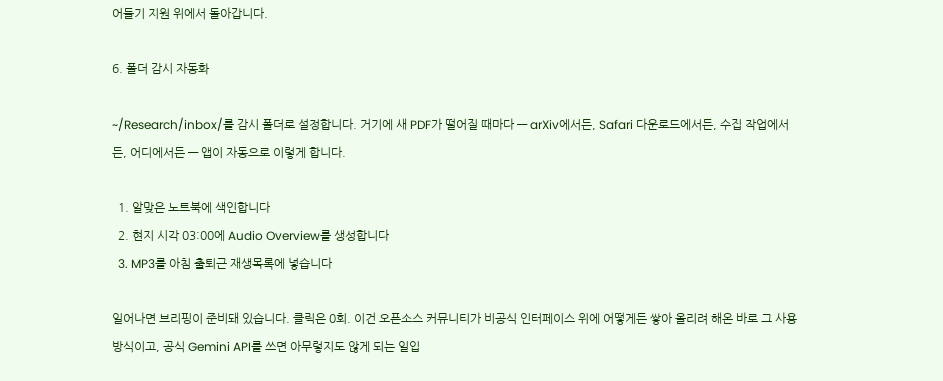어들기 지원 위에서 돌아갑니다.

6. 폴더 감시 자동화

~/Research/inbox/를 감시 폴더로 설정합니다. 거기에 새 PDF가 떨어질 때마다 — arXiv에서든, Safari 다운로드에서든, 수집 작업에서든, 어디에서든 — 앱이 자동으로 이렇게 합니다.

  1. 알맞은 노트북에 색인합니다
  2. 현지 시각 03:00에 Audio Overview를 생성합니다
  3. MP3를 아침 출퇴근 재생목록에 넣습니다

일어나면 브리핑이 준비돼 있습니다. 클릭은 0회. 이건 오픈소스 커뮤니티가 비공식 인터페이스 위에 어떻게든 쌓아 올리려 해온 바로 그 사용 방식이고, 공식 Gemini API를 쓰면 아무렇지도 않게 되는 일입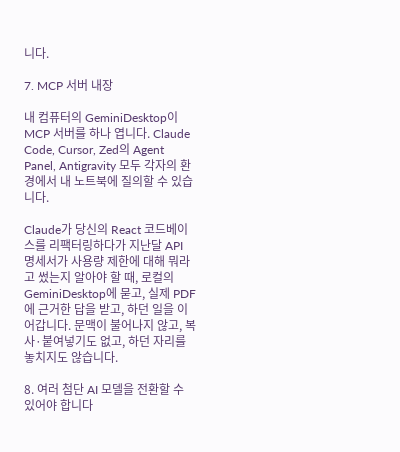니다.

7. MCP 서버 내장

내 컴퓨터의 GeminiDesktop이 MCP 서버를 하나 엽니다. Claude Code, Cursor, Zed의 Agent Panel, Antigravity 모두 각자의 환경에서 내 노트북에 질의할 수 있습니다.

Claude가 당신의 React 코드베이스를 리팩터링하다가 지난달 API 명세서가 사용량 제한에 대해 뭐라고 썼는지 알아야 할 때, 로컬의 GeminiDesktop에 묻고, 실제 PDF에 근거한 답을 받고, 하던 일을 이어갑니다. 문맥이 불어나지 않고, 복사·붙여넣기도 없고, 하던 자리를 놓치지도 않습니다.

8. 여러 첨단 AI 모델을 전환할 수 있어야 합니다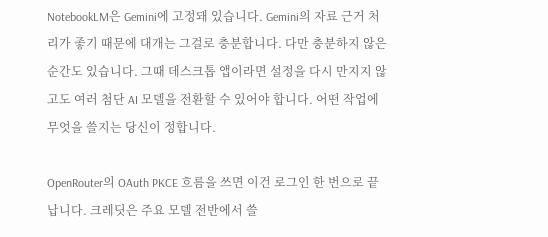NotebookLM은 Gemini에 고정돼 있습니다. Gemini의 자료 근거 처리가 좋기 때문에 대개는 그걸로 충분합니다. 다만 충분하지 않은 순간도 있습니다. 그때 데스크톱 앱이라면 설정을 다시 만지지 않고도 여러 첨단 AI 모델을 전환할 수 있어야 합니다. 어떤 작업에 무엇을 쓸지는 당신이 정합니다.

OpenRouter의 OAuth PKCE 흐름을 쓰면 이건 로그인 한 번으로 끝납니다. 크레딧은 주요 모델 전반에서 쓸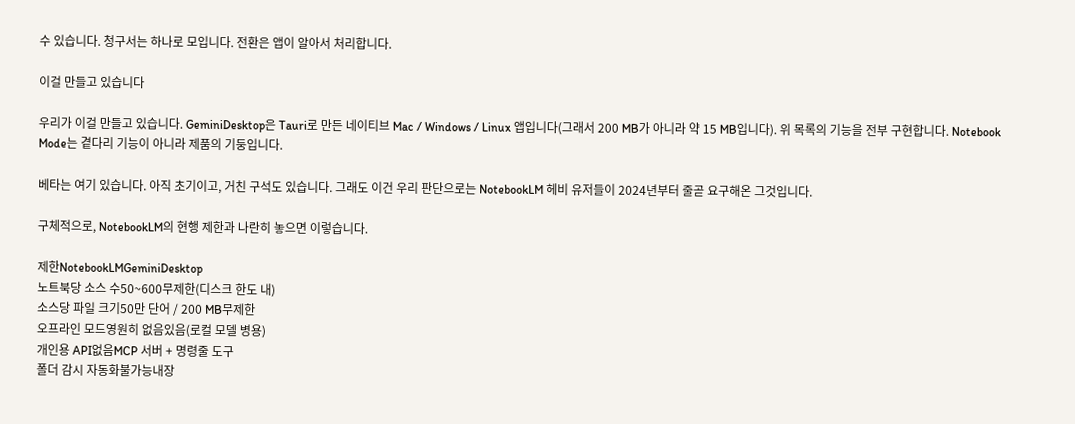수 있습니다. 청구서는 하나로 모입니다. 전환은 앱이 알아서 처리합니다.

이걸 만들고 있습니다

우리가 이걸 만들고 있습니다. GeminiDesktop은 Tauri로 만든 네이티브 Mac / Windows / Linux 앱입니다(그래서 200 MB가 아니라 약 15 MB입니다). 위 목록의 기능을 전부 구현합니다. Notebook Mode는 곁다리 기능이 아니라 제품의 기둥입니다.

베타는 여기 있습니다. 아직 초기이고, 거친 구석도 있습니다. 그래도 이건 우리 판단으로는 NotebookLM 헤비 유저들이 2024년부터 줄곧 요구해온 그것입니다.

구체적으로, NotebookLM의 현행 제한과 나란히 놓으면 이렇습니다.

제한NotebookLMGeminiDesktop
노트북당 소스 수50~600무제한(디스크 한도 내)
소스당 파일 크기50만 단어 / 200 MB무제한
오프라인 모드영원히 없음있음(로컬 모델 병용)
개인용 API없음MCP 서버 + 명령줄 도구
폴더 감시 자동화불가능내장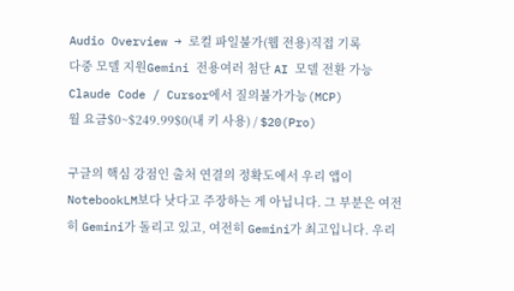Audio Overview → 로컬 파일불가(웹 전용)직접 기록
다중 모델 지원Gemini 전용여러 첨단 AI 모델 전환 가능
Claude Code / Cursor에서 질의불가가능(MCP)
월 요금$0~$249.99$0(내 키 사용) / $20(Pro)

구글의 핵심 강점인 출처 연결의 정확도에서 우리 앱이 NotebookLM보다 낫다고 주장하는 게 아닙니다. 그 부분은 여전히 Gemini가 돌리고 있고, 여전히 Gemini가 최고입니다. 우리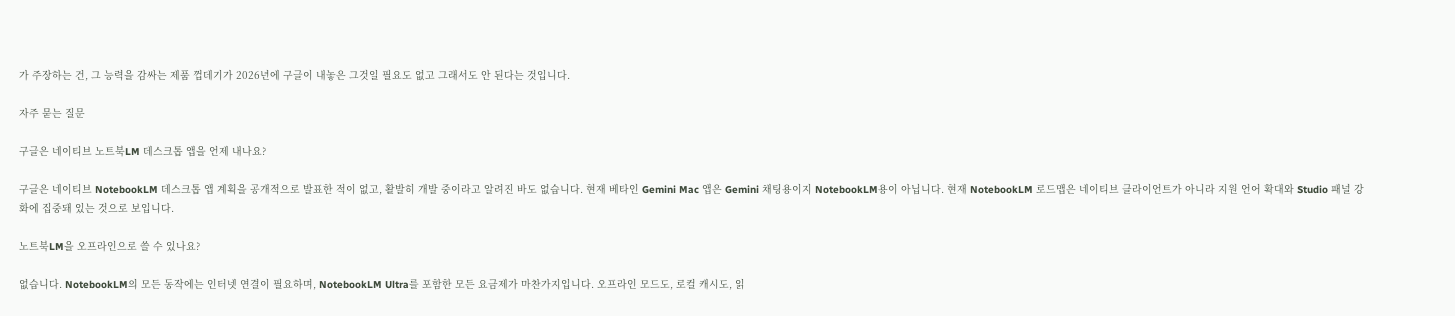가 주장하는 건, 그 능력을 감싸는 제품 껍데기가 2026년에 구글이 내놓은 그것일 필요도 없고 그래서도 안 된다는 것입니다.

자주 묻는 질문

구글은 네이티브 노트북LM 데스크톱 앱을 언제 내나요?

구글은 네이티브 NotebookLM 데스크톱 앱 계획을 공개적으로 발표한 적이 없고, 활발히 개발 중이라고 알려진 바도 없습니다. 현재 베타인 Gemini Mac 앱은 Gemini 채팅용이지 NotebookLM용이 아닙니다. 현재 NotebookLM 로드맵은 네이티브 클라이언트가 아니라 지원 언어 확대와 Studio 패널 강화에 집중돼 있는 것으로 보입니다.

노트북LM을 오프라인으로 쓸 수 있나요?

없습니다. NotebookLM의 모든 동작에는 인터넷 연결이 필요하며, NotebookLM Ultra를 포함한 모든 요금제가 마찬가지입니다. 오프라인 모드도, 로컬 캐시도, 읽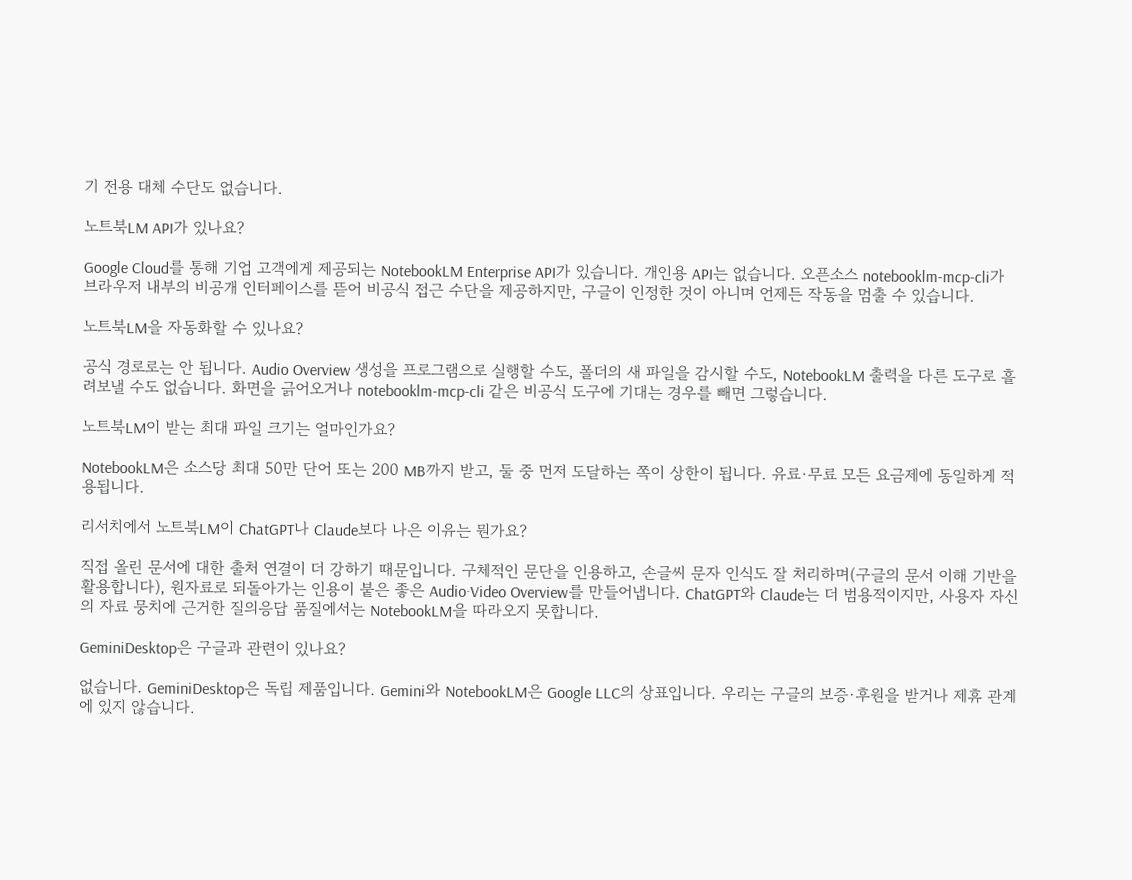기 전용 대체 수단도 없습니다.

노트북LM API가 있나요?

Google Cloud를 통해 기업 고객에게 제공되는 NotebookLM Enterprise API가 있습니다. 개인용 API는 없습니다. 오픈소스 notebooklm-mcp-cli가 브라우저 내부의 비공개 인터페이스를 뜯어 비공식 접근 수단을 제공하지만, 구글이 인정한 것이 아니며 언제든 작동을 멈출 수 있습니다.

노트북LM을 자동화할 수 있나요?

공식 경로로는 안 됩니다. Audio Overview 생성을 프로그램으로 실행할 수도, 폴더의 새 파일을 감시할 수도, NotebookLM 출력을 다른 도구로 흘려보낼 수도 없습니다. 화면을 긁어오거나 notebooklm-mcp-cli 같은 비공식 도구에 기대는 경우를 빼면 그렇습니다.

노트북LM이 받는 최대 파일 크기는 얼마인가요?

NotebookLM은 소스당 최대 50만 단어 또는 200 MB까지 받고, 둘 중 먼저 도달하는 쪽이 상한이 됩니다. 유료·무료 모든 요금제에 동일하게 적용됩니다.

리서치에서 노트북LM이 ChatGPT나 Claude보다 나은 이유는 뭔가요?

직접 올린 문서에 대한 출처 연결이 더 강하기 때문입니다. 구체적인 문단을 인용하고, 손글씨 문자 인식도 잘 처리하며(구글의 문서 이해 기반을 활용합니다), 원자료로 되돌아가는 인용이 붙은 좋은 Audio·Video Overview를 만들어냅니다. ChatGPT와 Claude는 더 범용적이지만, 사용자 자신의 자료 뭉치에 근거한 질의응답 품질에서는 NotebookLM을 따라오지 못합니다.

GeminiDesktop은 구글과 관련이 있나요?

없습니다. GeminiDesktop은 독립 제품입니다. Gemini와 NotebookLM은 Google LLC의 상표입니다. 우리는 구글의 보증·후원을 받거나 제휴 관계에 있지 않습니다.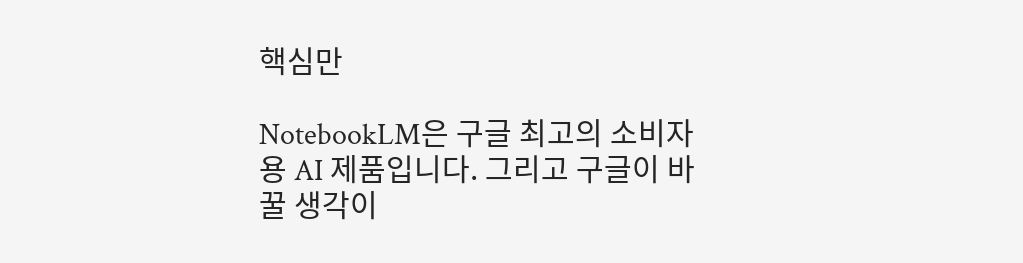핵심만

NotebookLM은 구글 최고의 소비자용 AI 제품입니다. 그리고 구글이 바꿀 생각이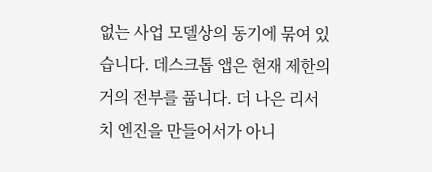없는 사업 모델상의 동기에 묶여 있습니다. 데스크톱 앱은 현재 제한의 거의 전부를 풉니다. 더 나은 리서치 엔진을 만들어서가 아니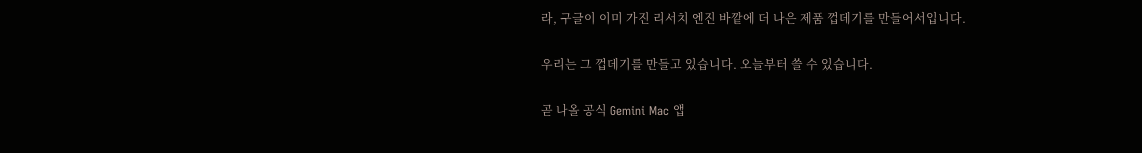라, 구글이 이미 가진 리서치 엔진 바깥에 더 나은 제품 껍데기를 만들어서입니다.

우리는 그 껍데기를 만들고 있습니다. 오늘부터 쓸 수 있습니다.

곧 나올 공식 Gemini Mac 앱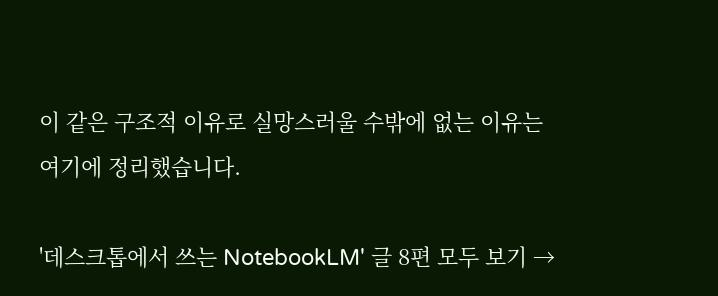이 같은 구조적 이유로 실망스러울 수밖에 없는 이유는 여기에 정리했습니다.

'데스크톱에서 쓰는 NotebookLM' 글 8편 모두 보기 →